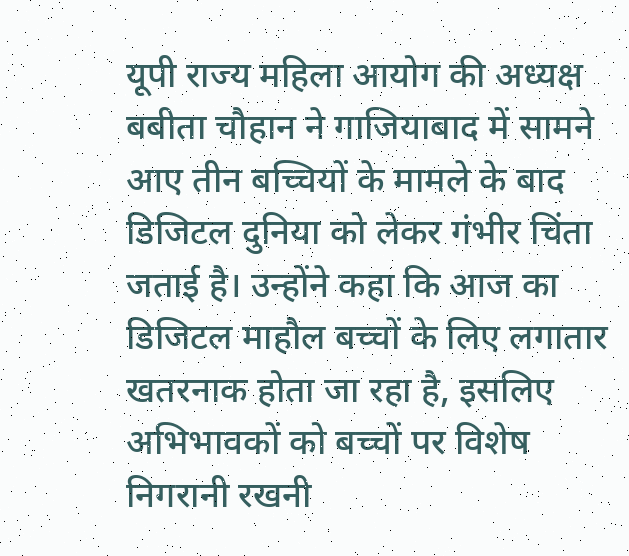यूपी राज्य महिला आयोग की अध्यक्ष बबीता चौहान ने गाजियाबाद में सामने आए तीन बच्चियों के मामले के बाद डिजिटल दुनिया को लेकर गंभीर चिंता जताई है। उन्होंने कहा कि आज का डिजिटल माहौल बच्चों के लिए लगातार खतरनाक होता जा रहा है, इसलिए अभिभावकों को बच्चों पर विशेष निगरानी रखनी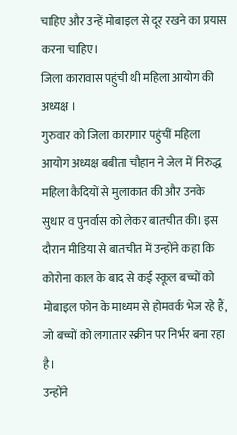चाहिए और उन्हें मोबाइल से दूर रखने का प्रयास करना चाहिए।
जिला कारावास पहुंची थी महिला आयोग की अध्यक्ष ।
गुरुवार को जिला कारागार पहुंचीं महिला आयोग अध्यक्ष बबीता चौहान ने जेल में निरुद्ध महिला कैदियों से मुलाकात की और उनके सुधार व पुनर्वास को लेकर बातचीत की। इस दौरान मीडिया से बातचीत में उन्होंने कहा कि कोरोना काल के बाद से कई स्कूल बच्चों को मोबाइल फोन के माध्यम से होमवर्क भेज रहे हैं, जो बच्चों को लगातार स्क्रीन पर निर्भर बना रहा है।
उन्होंने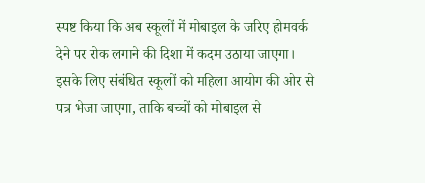स्पष्ट किया कि अब स्कूलों में मोबाइल के जरिए होमवर्क देने पर रोक लगाने की दिशा में कदम उठाया जाएगा। इसके लिए संबंधित स्कूलों को महिला आयोग की ओर से पत्र भेजा जाएगा, ताकि बच्चों को मोबाइल से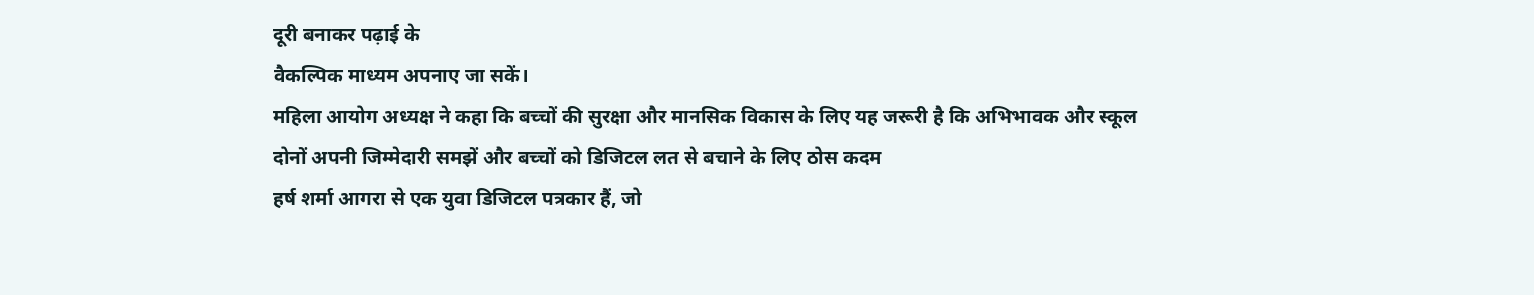दूरी बनाकर पढ़ाई के
वैकल्पिक माध्यम अपनाए जा सकें।
महिला आयोग अध्यक्ष ने कहा कि बच्चों की सुरक्षा और मानसिक विकास के लिए यह जरूरी है कि अभिभावक और स्कूल दोनों अपनी जिम्मेदारी समझें और बच्चों को डिजिटल लत से बचाने के लिए ठोस कदम
हर्ष शर्मा आगरा से एक युवा डिजिटल पत्रकार हैं, जो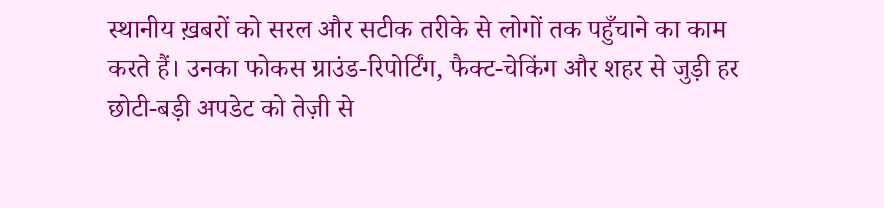स्थानीय ख़बरों को सरल और सटीक तरीके से लोगों तक पहुँचाने का काम करते हैं। उनका फोकस ग्राउंड-रिपोर्टिंग, फैक्ट-चेकिंग और शहर से जुड़ी हर छोटी-बड़ी अपडेट को तेज़ी से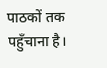पाठकों तक पहुँचाना है।